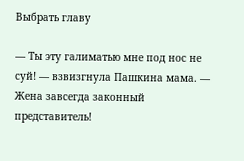Выбрать главу

— Ты эту галиматью мне под нос не суй! — взвизгнула Пашкина мама. — Жена завсегда законный представитель!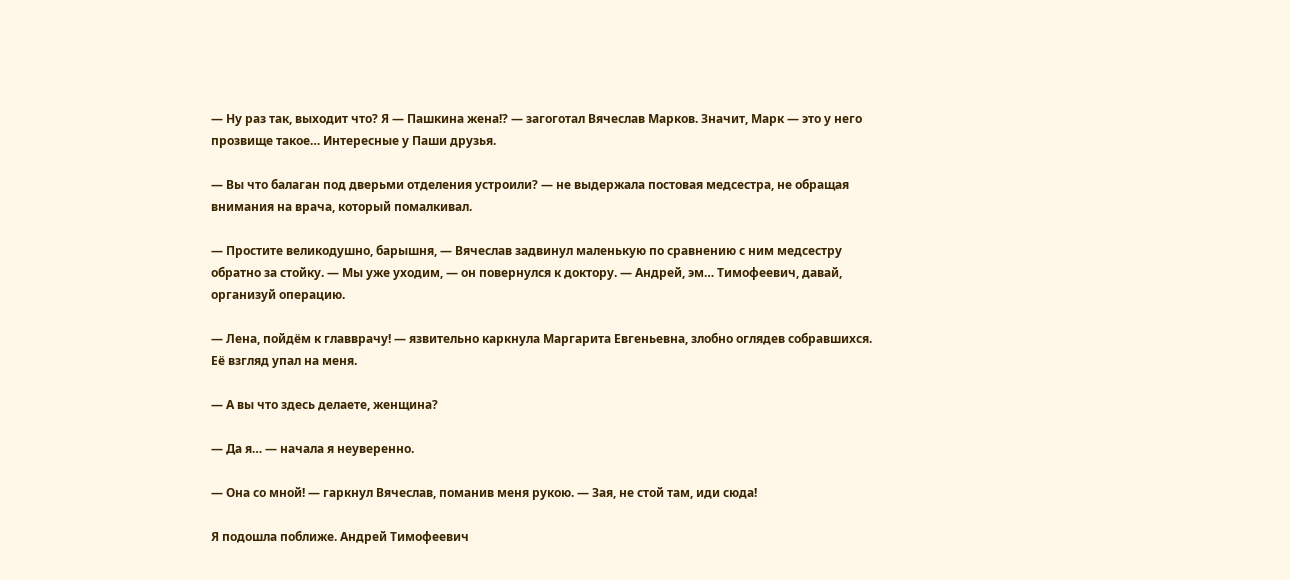— Ну раз так, выходит что? Я — Пашкина жена!? — загоготал Вячеслав Марков. Значит, Марк — это у него прозвище такое… Интересные у Паши друзья.

— Вы что балаган под дверьми отделения устроили? — не выдержала постовая медсестра, не обращая внимания на врача, который помалкивал.

— Простите великодушно, барышня, — Вячеслав задвинул маленькую по сравнению с ним медсестру обратно за стойку. — Мы уже уходим, — он повернулся к доктору. — Андрей, эм… Тимофеевич, давай, организуй операцию.

— Лена, пойдём к главврачу! — язвительно каркнула Маргарита Евгеньевна, злобно оглядев собравшихся. Её взгляд упал на меня.

— А вы что здесь делаете, женщина?

— Да я… — начала я неуверенно.

— Она со мной! — гаркнул Вячеслав, поманив меня рукою. — Зая, не стой там, иди сюда!

Я подошла поближе. Андрей Тимофеевич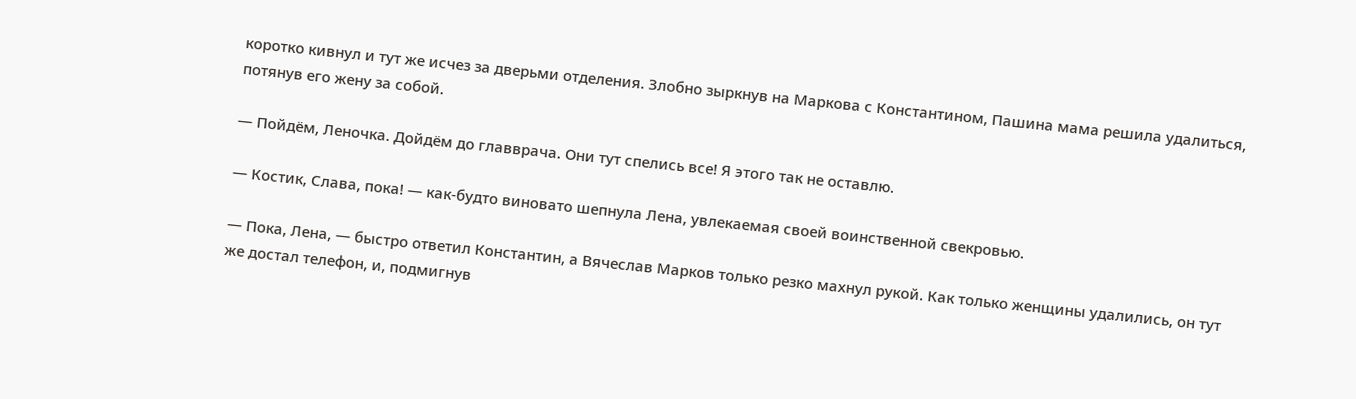коротко кивнул и тут же исчез за дверьми отделения. Злобно зыркнув на Маркова с Константином, Пашина мама решила удалиться, потянув его жену за собой.

— Пойдём, Леночка. Дойдём до главврача. Они тут спелись все! Я этого так не оставлю.

— Костик, Слава, пока! — как-будто виновато шепнула Лена, увлекаемая своей воинственной свекровью.

— Пока, Лена, — быстро ответил Константин, а Вячеслав Марков только резко махнул рукой. Как только женщины удалились, он тут же достал телефон, и, подмигнув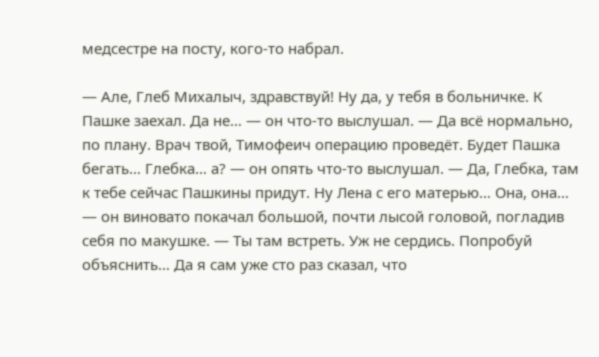медсестре на посту, кого-то набрал.

— Але, Глеб Михалыч, здравствуй! Ну да, у тебя в больничке. К Пашке заехал. Да не… — он что-то выслушал. — Да всё нормально, по плану. Врач твой, Тимофеич операцию проведёт. Будет Пашка бегать… Глебка… а? — он опять что-то выслушал. — Да, Глебка, там к тебе сейчас Пашкины придут. Ну Лена с его матерью… Она, она… — он виновато покачал большой, почти лысой головой, погладив себя по макушке. — Ты там встреть. Уж не сердись. Попробуй объяснить… Да я сам уже сто раз сказал, что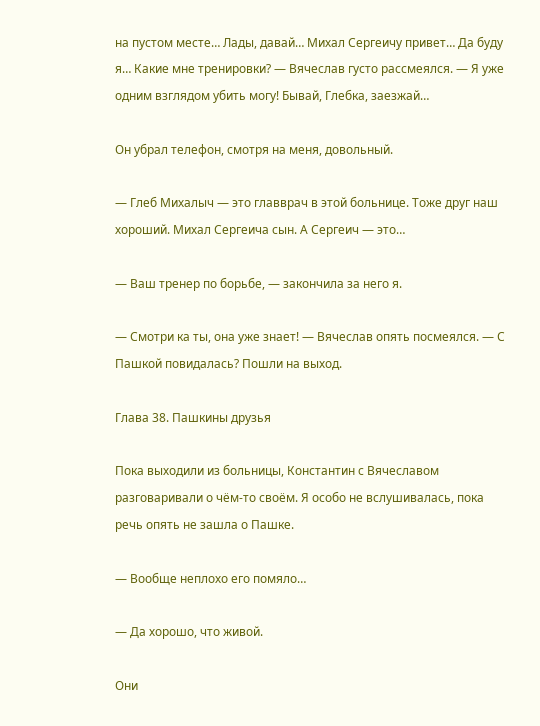на пустом месте… Лады, давай… Михал Сергеичу привет… Да буду я… Какие мне тренировки? — Вячеслав густо рассмеялся. — Я уже одним взглядом убить могу! Бывай, Глебка, заезжай…

Он убрал телефон, смотря на меня, довольный.

— Глеб Михалыч — это главврач в этой больнице. Тоже друг наш хороший. Михал Сергеича сын. А Сергеич — это…

— Ваш тренер по борьбе, — закончила за него я.

— Смотри ка ты, она уже знает! — Вячеслав опять посмеялся. — С Пашкой повидалась? Пошли на выход.

Глава 38. Пашкины друзья

Пока выходили из больницы, Константин с Вячеславом разговаривали о чём-то своём. Я особо не вслушивалась, пока речь опять не зашла о Пашке.

— Вообще неплохо его помяло…

— Да хорошо, что живой.

Они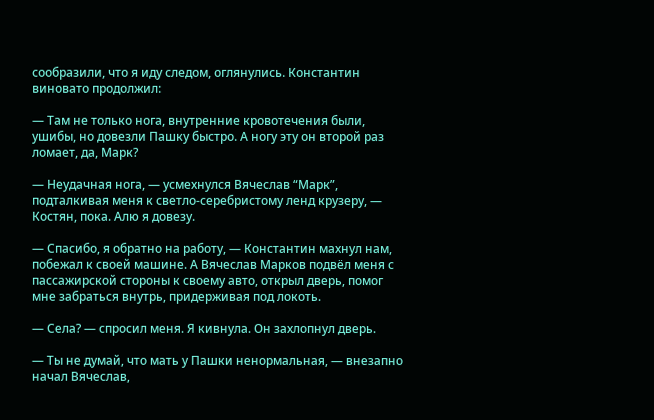сообразили, что я иду следом, оглянулись. Константин виновато продолжил:

— Там не только нога, внутренние кровотечения были, ушибы, но довезли Пашку быстро. А ногу эту он второй раз ломает, да, Марк?

— Неудачная нога, — усмехнулся Вячеслав “Марк”, подталкивая меня к светло-серебристому ленд крузеру, — Костян, пока. Алю я довезу.

— Спасибо, я обратно на работу, — Константин махнул нам, побежал к своей машине. А Вячеслав Марков подвёл меня с пассажирской стороны к своему авто, открыл дверь, помог мне забраться внутрь, придерживая под локоть.

— Села? — спросил меня. Я кивнула. Он захлопнул дверь.

— Ты не думай, что мать у Пашки ненормальная, — внезапно начал Вячеслав,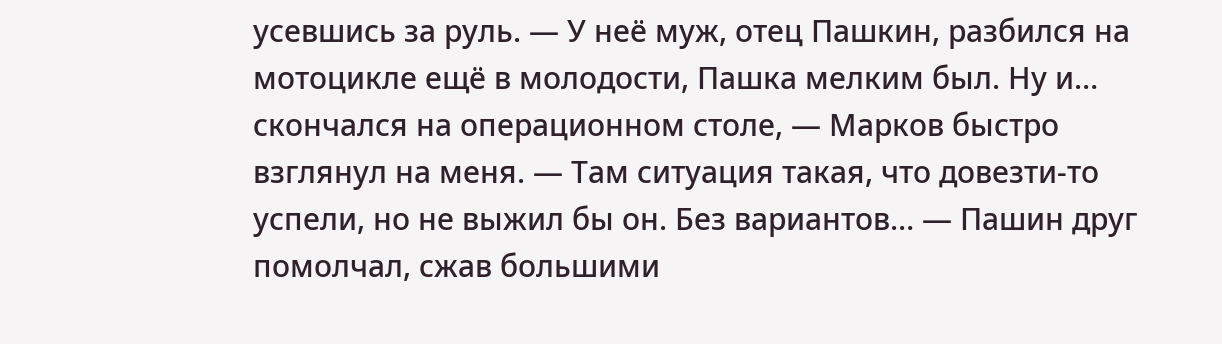усевшись за руль. — У неё муж, отец Пашкин, разбился на мотоцикле ещё в молодости, Пашка мелким был. Ну и… скончался на операционном столе, — Марков быстро взглянул на меня. — Там ситуация такая, что довезти-то успели, но не выжил бы он. Без вариантов… — Пашин друг помолчал, сжав большими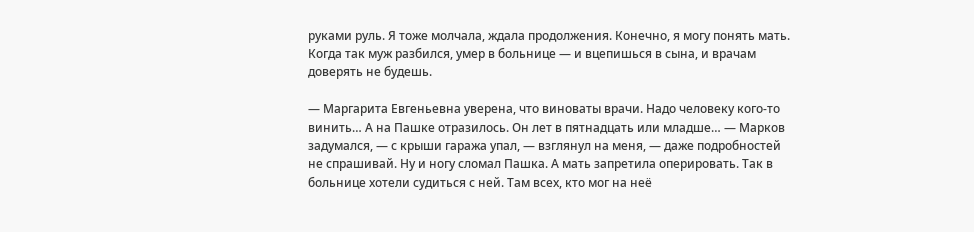руками руль. Я тоже молчала, ждала продолжения. Конечно, я могу понять мать. Когда так муж разбился, умер в больнице — и вцепишься в сына, и врачам доверять не будешь.

— Маргарита Евгеньевна уверена, что виноваты врачи. Надо человеку кого-то винить… А на Пашке отразилось. Он лет в пятнадцать или младше… — Марков задумался, — с крыши гаража упал, — взглянул на меня, — даже подробностей не спрашивай. Ну и ногу сломал Пашка. А мать запретила оперировать. Так в больнице хотели судиться с ней. Там всех, кто мог на неё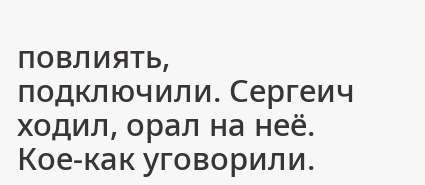повлиять, подключили. Сергеич ходил, орал на неё. Кое-как уговорили.